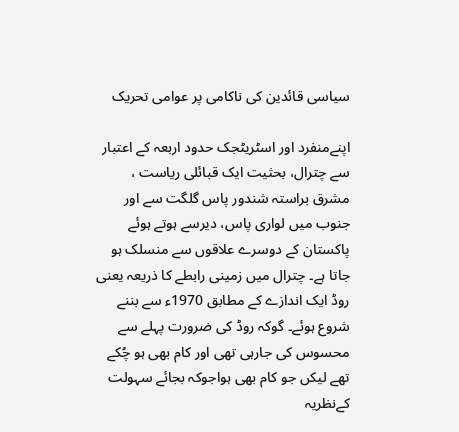سیاسی قائدین کی ناکامی پر عوامی تحریک

اپنےمنفرد اور اسٹریٹجک حدود اربعہ کے اعتبار سے چترال، بحثیت ایک قبائلی ریاست ، مشرق براستہ شندور پاس گلگت سے اور جنوب میں لواری پاس، دیرسے ہوتے ہوئے پاکستان کے دوسرے علاقوں سے منسلک ہو جاتا ہے۔ چترال میں زمینی رابطے کا ذریعہ یعنی روڈ ایک اندازے کے مطابق 1970ء سے بننے شروع ہوئے۔ گوکہ روڈ کی ضرورت پہلے سے محسوس کی جارہی تھی اور کام بھی ہو چُکے تھے لیکں جو کام بھی ہواجوکہ بجائے سہولت کےنظریہ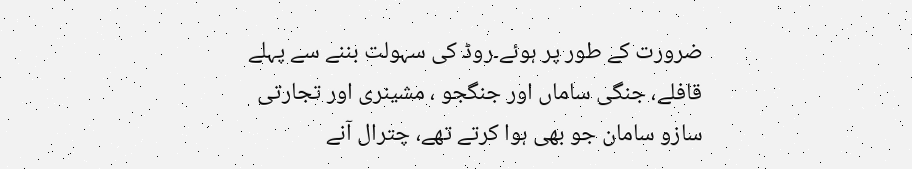ضرورت کے طور پر ہوئے۔روڈ کی سہولت بننے سے پہلے قافلے، جنگی ساماں اور جنگجو ، مشینری اور تجارتی سازو سامان جو بھی ہوا کرتے تھے، چترال آنے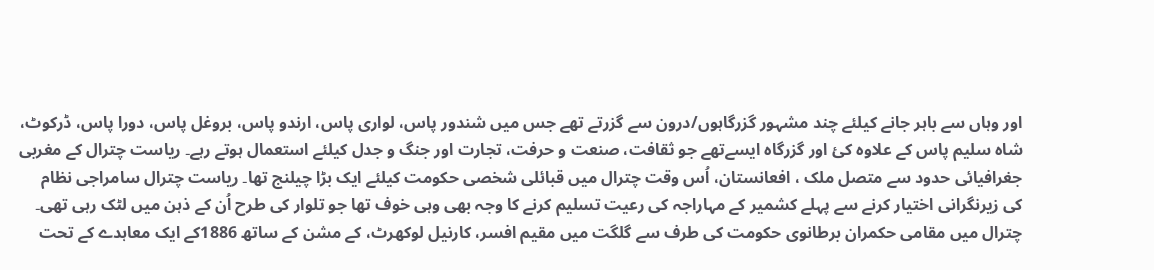اور وہاں سے باہر جانے کیلئے چند مشہور گزرگاہوں/درون سے گزرتے تھے جس میں شندور پاس، لواری پاس، ارندو پاس، بروغل پاس، دورا پاس، ڈرکوٹ، شاہ سلیم پاس کے علاوہ کئ اور گزرگاہ ایسےتھے جو ثقافت، صنعت و حرفت، تجارت اور جنگ و جدل کیلئے استعمال ہوتے رہے۔ ریاست چترال کے مغربی جغرافیائی حدود سے متصل ملک ، افعانستان، اُس وقت چترال میں قبائلی شخصی حکومت کیلئے ایک بڑا چیلنج تھا۔ ریاست چترال سامراجی نظام کی زیرنگرانی اختیار کرنے سے پہلے کشمیر کے مہاراجہ کی رعیت تسلیم کرنے کا وجہ بھی وہی خوف تھا جو تلوار کی طرح اُن کے ذہن میں لٹک رہی تھی۔ چترال میں مقامی حکمران برطانوی حکومت کی طرف سے گلگت میں مقیم افسر، کارنیل لوکھرٹ، کے مشن کے ساتھ 1886کے ایک معاہدے کے تحت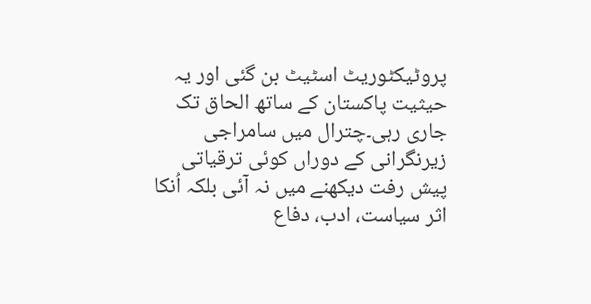پروٹیکٹوریٹ اسٹیٹ بن گئی اور یہ حیثیت پاکستان کے ساتھ الحاق تک جاری رہی۔چترال میں سامراجی زیرنگرانی کے دوراں کوئی ترقیاتی پیش رفت دیکھنے میں نہ آئی بلکہ اُنکا اثر سیاست، ادب، دفاع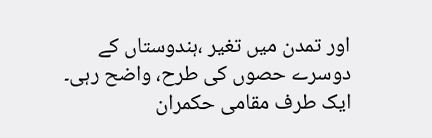اور تمدن میں تغیر ،ہندوستاں کے دوسرے حصوں کی طرح، واضح رہی۔ ایک طرف مقامی حکمران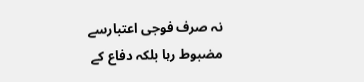نہ صرف فوجی اعتبارسے مضبوط رہا بلکہ دفاع کے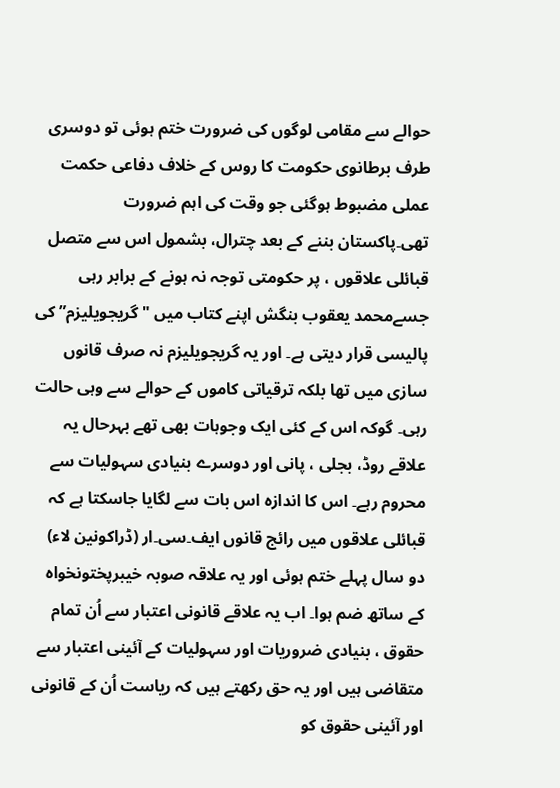حوالے سے مقامی لوگوں کی ضرورت ختم ہوئی تو دوسری طرف برطانوی حکومت کا روس کے خلاف دفاعی حکمت عملی مضبوط ہوگئی جو وقت کی اہم ضرورت تھی۔پاکستان بننے کے بعد چترال، بشمول اس سے متصل قبائلی علاقوں ، پر حکومتی توجہ نہ ہونے کے برابر رہی جسےمحمد یعقوب بنگش اپنے کتاب میں "گریجویلیزم” کی پالیسی قرار دیتی ہے۔ اور یہ گریجویلیزم نہ صرف قانوں سازی میں تھا بلکہ ترقیاتی کاموں کے حوالے سے وہی حالت رہی۔ گوکہ اس کے کئی ایک وجوہات بھی تھے بہرحال یہ علاقے روڈ، بجلی ، پانی اور دوسرے بنیادی سہولیات سے محروم رہے۔ اس کا اندازہ اس بات سے لگایا جاسکتا ہے کہ قبائلی علاقوں میں رائج قانوں ایف۔سی۔ار (ڈراکونین لاء) دو سال پہلے ختم ہوئی اور یہ علاقہ صوبہ خیبرپختونخواہ کے ساتھ ضم ہوا۔ اب یہ علاقے قانونی اعتبار سے اُن تمام حقوق ، بنیادی ضروریات اور سہولیات کے آئینی اعتبار سے متقاضی ہیں اور یہ حق رکھتے ہیں کہ ریاست اُن کے قانونی اور آئینی حقوق کو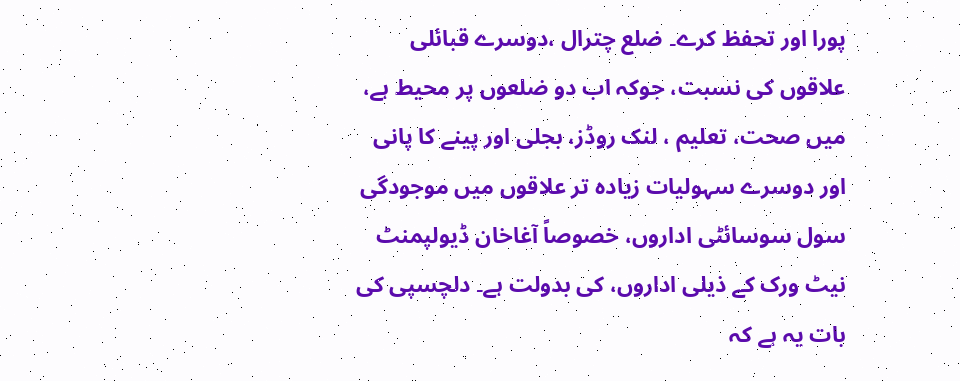پورا اور تحفظ کرے۔ ضلع چترال ،دوسرے قبائلی علاقوں کی نسبت، جوکہ اب دو ضلعوں پر محیط ہے، میں صحت، تعلیم ، لنک روڈز، بجلی اور پینے کا پانی اور دوسرے سہولیات زیادہ تر علاقوں میں موجودگی سول سوسائٹی اداروں، خصوصاً آغاخان ڈیولپمنٹ نیٹ ورک کے ذیلی اداروں، کی بدولت ہے۔ دلچسپی کی بات یہ ہے کہ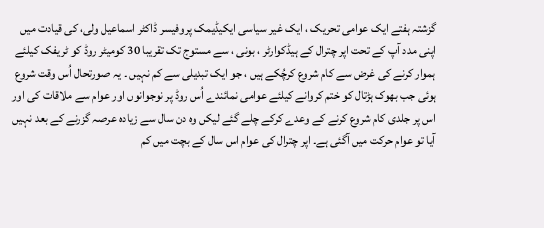گزشتہ ہفتے ایک عوامی تحریک ، ایک غیر سیاسی ایکیڈیمک پروفیسر ڈاکٹر اسماعیل ولی، کی قیادت میں اپنی مدد آپ کے تحت اپر چترال کے ہیڈکوارٹر ، بونی ، سے مستوج تک تقریبا 30 کومیٹر روڈ کو ٹریفک کیلئے ہموار کرنے کی غرض سے کام شروع کرچُکے ہیں ، جو ایک تبدیلی سے کم نہیں ۔ یہ صورتحال اُس وقت شروع ہوئی جب بھوک ہڑتال کو ختم کروانے کیلئے عوامی نمائندے اُس روڈ پر نوجوانوں اور عوام سے ملاقات کی اور اس پر جلدی کام شروع کرنے کے وعدے کرکے چلے گئے لیکں وہ دن سال سے زیادہ عرصہ گزرنے کے بعد نہیں آیا تو عوام حرکت میں آگئی ہے۔ اپر چترال کی عوام اس سال کے بچت میں کم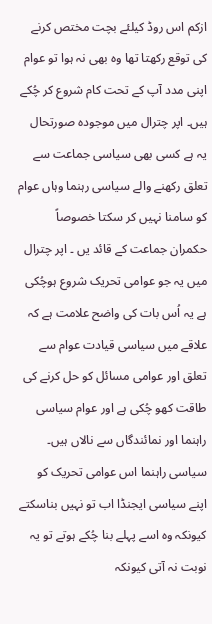ازکم اس روڈ کیلئے بچت مختص کرنے کی توقع رکھتا تھا وہ بھی نہ ہوا تو عوام اپنی مدد آپ کے تحت کام شروع کر چُکے ہیں۔ اپر چترال میں موجودہ صورتحال یہ ہے کسی بھی سیاسی جماعت سے تعلق رکھنے والے سیاسی رہنما وہاں عوام کو سامنا نہیں کر سکتا خصوصاً حکمران جماعت کے قائد یں ۔ اپر چترال میں یہ جو عوامی تحریک شروع ہوچُکی ہے یہ اُس بات کی واضح علامت ہے کہ علاقے میں سیاسی قیادت عوام سے تعلق اور عوامی مسائل کو حل کرنے کی طاقت کھو چُکی ہے اور عوام سیاسی راہنما اور نمائندگاں سے نالاں ہیں۔ سیاسی راہنما اس عوامی تحریک کو اپنے سیاسی ایجنڈا اب تو نہیں بناسکتے کیونکہ وہ اسے پہلے بنا چُکے ہوتے تو یہ نوبت نہ آتی کیونکہ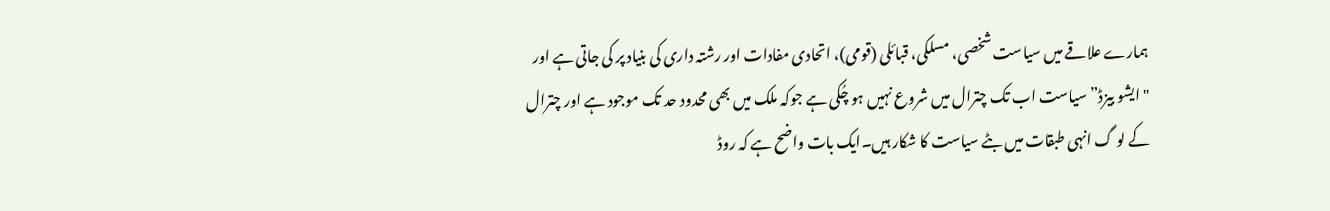ہمارے علاقے میں سیاست شخصی، مسلکی، قبائلی (قومی)، اتحادی مفادات اور رشتہ داری کی بنیاد پر کی جاتی ہے اور "ایشو بیزڈ” سیاست اب تک چترال میں شروع نہیں ہو چُکی ہے جوکہ ملک میں بھی محدود حد تک موجود ہے اور چترال کے لو گ انہی طبقات میں بٹے سیاست کا شکار ہیں۔ایک بات واضح ہے کہ روڈ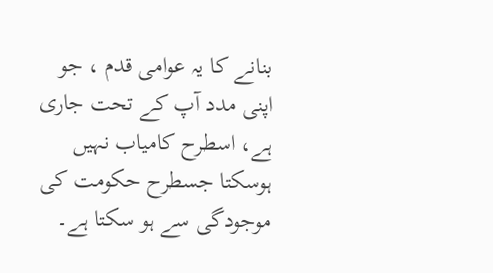بنانے کا یہ عوامی قدم ، جو اپنی مدد آپ کے تحت جاری ہے، اسطرح کامیاب نہیں ہوسکتا جسطرح حکومت کی موجودگی سے ہو سکتا ہے۔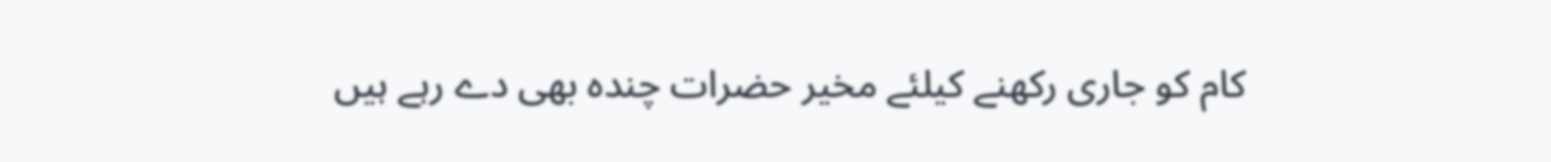کام کو جاری رکھنے کیلئے مخیر حضرات چندہ بھی دے رہے ہیں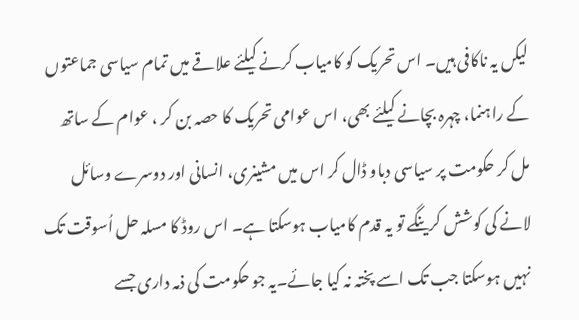لیکں یہ ناکافی ہیں۔ اس تحریک کو کامیاب کرنے کیلئے علاقے میں تمام سیاسی جماعتوں کے راہنما، چہرہ بچانے کیلئے بھی، اس عوامی تحریک کا حصہ بن کر ، عوام کے ساتھ مل کر حکومت پر سیاسی دباو ڈال کر اس میں مشینری، انسانی اور دوسرے وسائل لانے کی کوشش کرینگے تو یہ قدم کامیاب ہوسکتا ہے۔ اس روڈ کا مسلہ حل اُسوقت تک نہیں ہوسکتا جب تک اسے پختہ نہ کیا جائے۔یہ جو حکومت کی ذمہ داری جسے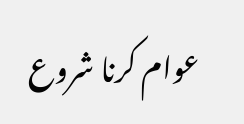عوام کرنا شروع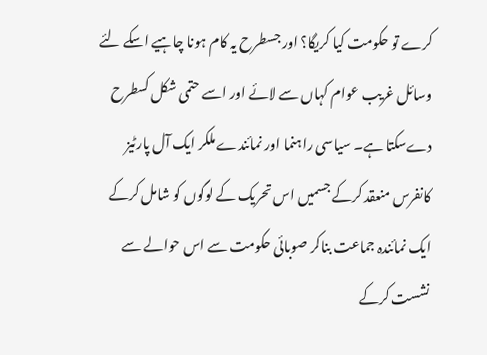کرے تو حکومت کیا کریگا؟ اور جسطرح یہ کام ہونا چاہیے اسکے لئے وسائل غریب عوام کہاں سے لائے اور اسے حتمی شکل کسطرح دےسکتا ہے۔ سیاسی راہنما اور نمائندے ملکر ایک آل پارٹیز کانفرس منعقد کرکے جسمیں اس تحریک کے لوگوں کو شامل کرکے ایک نمائندہ جماعت بناکر صوبائی حکومت سے اس حوالے سے نشست کرکے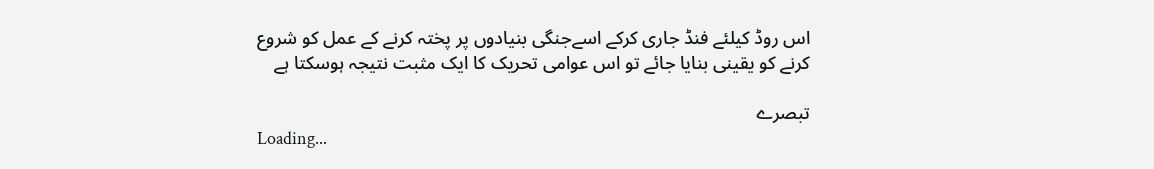اس روڈ کیلئے فنڈ جاری کرکے اسےجنگی بنیادوں پر پختہ کرنے کے عمل کو شروع کرنے کو یقینی بنایا جائے تو اس عوامی تحریک کا ایک مثبت نتیجہ ہوسکتا ہے

تبصرے
Loading...